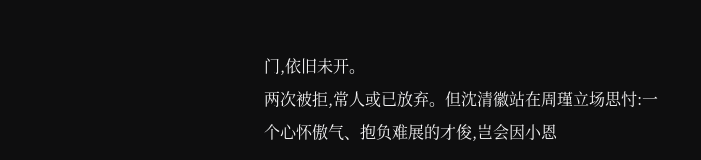门,依旧未开。
两次被拒,常人或已放弃。但沈清徽站在周瑾立场思忖:一个心怀傲气、抱负难展的才俊,岂会因小恩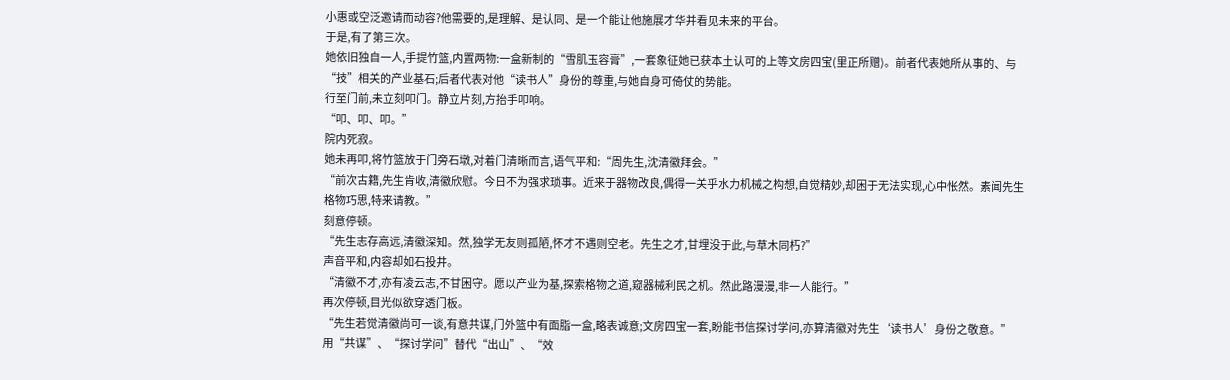小惠或空泛邀请而动容?他需要的,是理解、是认同、是一个能让他施展才华并看见未来的平台。
于是,有了第三次。
她依旧独自一人,手提竹篮,内置两物:一盒新制的“雪肌玉容膏”,一套象征她已获本土认可的上等文房四宝(里正所赠)。前者代表她所从事的、与“技”相关的产业基石;后者代表对他“读书人”身份的尊重,与她自身可倚仗的势能。
行至门前,未立刻叩门。静立片刻,方抬手叩响。
“叩、叩、叩。”
院内死寂。
她未再叩,将竹篮放于门旁石墩,对着门清晰而言,语气平和:“周先生,沈清徽拜会。”
“前次古籍,先生肯收,清徽欣慰。今日不为强求琐事。近来于器物改良,偶得一关乎水力机械之构想,自觉精妙,却困于无法实现,心中怅然。素闻先生格物巧思,特来请教。”
刻意停顿。
“先生志存高远,清徽深知。然,独学无友则孤陋,怀才不遇则空老。先生之才,甘埋没于此,与草木同朽?”
声音平和,内容却如石投井。
“清徽不才,亦有凌云志,不甘困守。愿以产业为基,探索格物之道,窥器械利民之机。然此路漫漫,非一人能行。”
再次停顿,目光似欲穿透门板。
“先生若觉清徽尚可一谈,有意共谋,门外篮中有面脂一盒,略表诚意;文房四宝一套,盼能书信探讨学问,亦算清徽对先生‘读书人’身份之敬意。”
用“共谋”、“探讨学问”替代“出山”、“效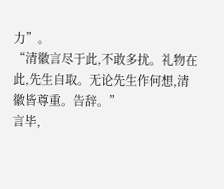力”。
“清徽言尽于此,不敢多扰。礼物在此,先生自取。无论先生作何想,清徽皆尊重。告辞。”
言毕,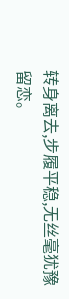转身离去,步履平稳,无丝毫犹豫留恋。